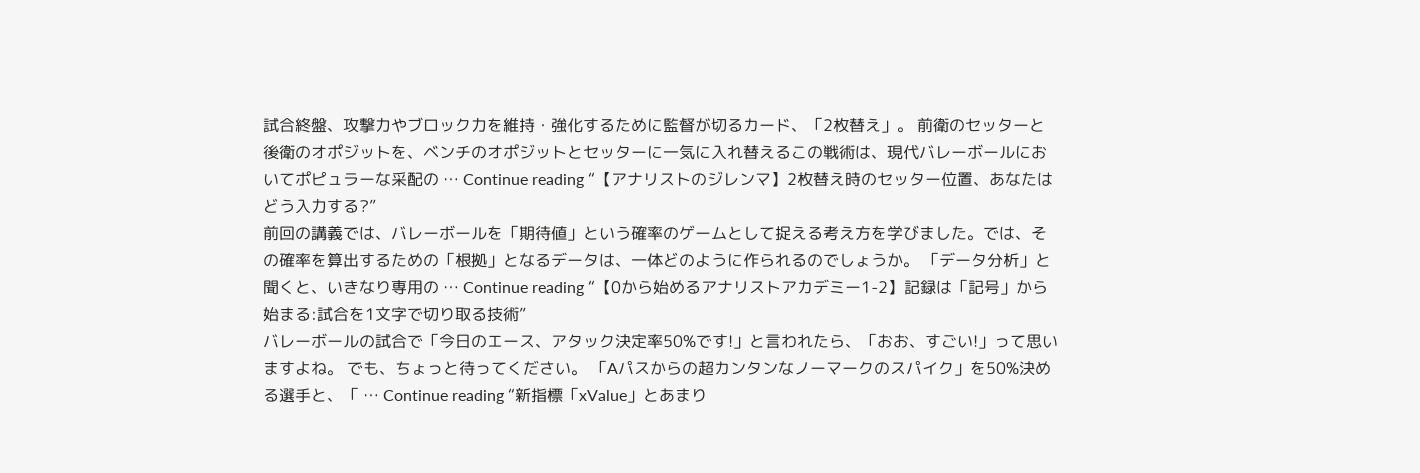試合終盤、攻撃力やブロック力を維持・強化するために監督が切るカード、「2枚替え」。 前衛のセッターと後衛のオポジットを、ベンチのオポジットとセッターに一気に入れ替えるこの戦術は、現代バレーボールにおいてポピュラーな采配の … Continue reading “【アナリストのジレンマ】2枚替え時のセッター位置、あなたはどう入力する?”
前回の講義では、バレーボールを「期待値」という確率のゲームとして捉える考え方を学びました。では、その確率を算出するための「根拠」となるデータは、一体どのように作られるのでしょうか。 「データ分析」と聞くと、いきなり専用の … Continue reading “【0から始めるアナリストアカデミー1-2】記録は「記号」から始まる:試合を1文字で切り取る技術”
バレーボールの試合で「今日のエース、アタック決定率50%です!」と言われたら、「おお、すごい!」って思いますよね。 でも、ちょっと待ってください。 「Aパスからの超カンタンなノーマークのスパイク」を50%決める選手と、「 … Continue reading “新指標「xValue」とあまり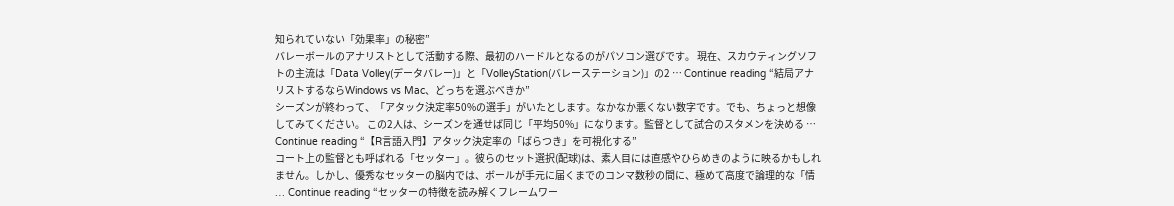知られていない「効果率」の秘密”
バレーボールのアナリストとして活動する際、最初のハードルとなるのがパソコン選びです。 現在、スカウティングソフトの主流は「Data Volley(データバレー)」と「VolleyStation(バレーステーション)」の2 … Continue reading “結局アナリストするならWindows vs Mac、どっちを選ぶべきか”
シーズンが終わって、「アタック決定率50%の選手」がいたとします。なかなか悪くない数字です。でも、ちょっと想像してみてください。 この2人は、シーズンを通せば同じ「平均50%」になります。監督として試合のスタメンを決める … Continue reading “【R言語入門】アタック決定率の「ばらつき」を可視化する”
コート上の監督とも呼ばれる「セッター」。彼らのセット選択(配球)は、素人目には直感やひらめきのように映るかもしれません。しかし、優秀なセッターの脳内では、ボールが手元に届くまでのコンマ数秒の間に、極めて高度で論理的な「情 … Continue reading “セッターの特徴を読み解くフレームワー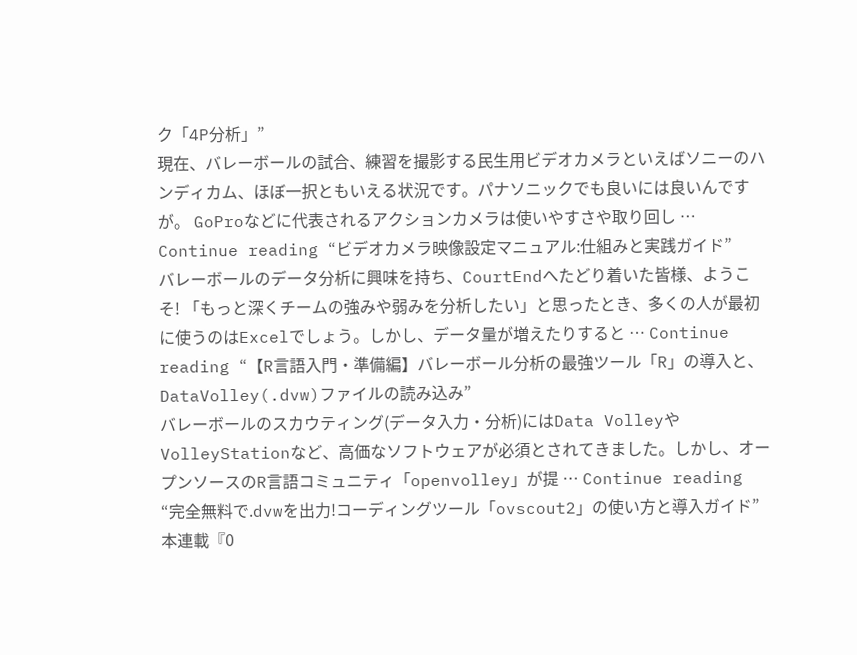ク「4P分析」”
現在、バレーボールの試合、練習を撮影する民生用ビデオカメラといえばソニーのハンディカム、ほぼ一択ともいえる状況です。パナソニックでも良いには良いんですが。 GoProなどに代表されるアクションカメラは使いやすさや取り回し … Continue reading “ビデオカメラ映像設定マニュアル:仕組みと実践ガイド”
バレーボールのデータ分析に興味を持ち、CourtEndへたどり着いた皆様、ようこそ! 「もっと深くチームの強みや弱みを分析したい」と思ったとき、多くの人が最初に使うのはExcelでしょう。しかし、データ量が増えたりすると … Continue reading “【R言語入門・準備編】バレーボール分析の最強ツール「R」の導入と、DataVolley(.dvw)ファイルの読み込み”
バレーボールのスカウティング(データ入力・分析)にはData VolleyやVolleyStationなど、高価なソフトウェアが必須とされてきました。しかし、オープンソースのR言語コミュニティ「openvolley」が提 … Continue reading “完全無料で.dvwを出力!コーディングツール「ovscout2」の使い方と導入ガイド”
本連載『0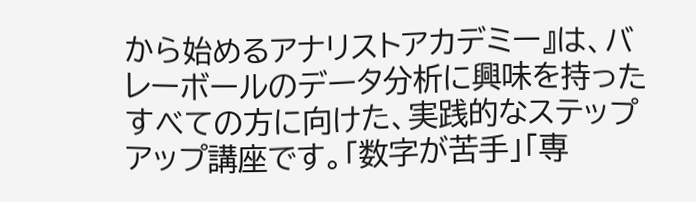から始めるアナリストアカデミー』は、バレーボールのデータ分析に興味を持ったすべての方に向けた、実践的なステップアップ講座です。「数字が苦手」「専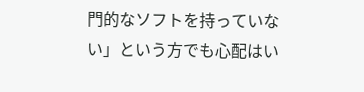門的なソフトを持っていない」という方でも心配はい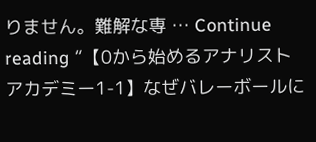りません。難解な専 … Continue reading “【0から始めるアナリストアカデミー1-1】なぜバレーボールに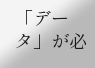「データ」が必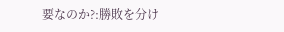要なのか?:勝敗を分け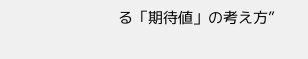る「期待値」の考え方”